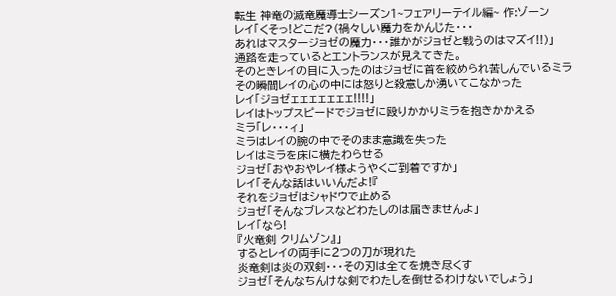転生 神竜の滅竜魔導士シーズン1~フェアリーテイル編~ 作:ゾーン
レイ「くそっ!どこだ?(禍々しい魔力をかんじた・・・
あれはマスタージョゼの魔力・・・誰かがジョゼと戦うのはマズイ!!)」
通路を走っているとエントランスが見えてきた。
そのときレイの目に入ったのはジョゼに首を絞められ苦しんでいるミラ
その瞬間レイの心の中には怒りと殺意しか湧いてこなかった
レイ「ジョゼェェェェェェェ!!!!」
レイはトップスピードでジョゼに殴りかかりミラを抱きかかえる
ミラ「レ・・・ィ」
ミラはレイの腕の中でそのまま意識を失った
レイはミラを床に横たわらせる
ジョゼ「おやおやレイ様ようやくご到着ですか」
レイ「そんな話はいいんだよ!『
それをジョゼはシャドウで止める
ジョゼ「そんなブレスなどわたしのは届きませんよ」
レイ「なら!
『火竜剣 クリムゾン』」
するとレイの両手に2つの刀が現れた
炎竜剣は炎の双剣・・・その刃は全てを焼き尽くす
ジョゼ「そんなちんけな剣でわたしを倒せるわけないでしょう」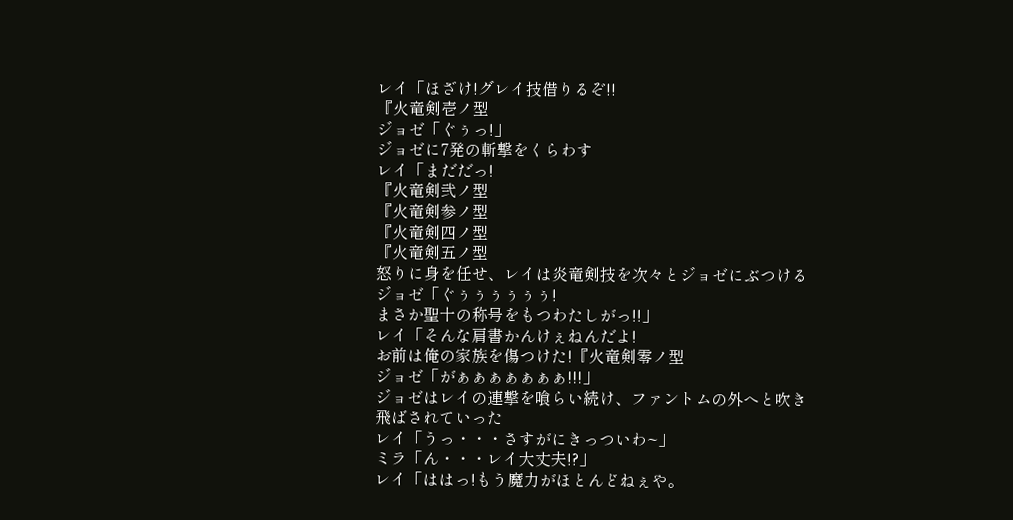レイ「ほざけ!グレイ技借りるぞ!!
『火竜剣壱ノ型
ジョゼ「ぐぅっ!」
ジョゼに7発の斬撃をくらわす
レイ「まだだっ!
『火竜剣弐ノ型
『火竜剣参ノ型
『火竜剣四ノ型
『火竜剣五ノ型
怒りに身を任せ、レイは炎竜剣技を次々とジョゼにぶつける
ジョゼ「ぐぅぅぅぅぅぅ!
まさか聖十の称号をもつわたしがっ!!」
レイ「そんな肩書かんけぇねんだよ!
お前は俺の家族を傷つけた!『火竜剣零ノ型
ジョゼ「がぁぁぁぁぁぁぁ!!!」
ジョゼはレイの連撃を喰らい続け、ファントムの外へと吹き飛ばされていった
レイ「うっ・・・さすがにきっついわ~」
ミラ「ん・・・レイ大丈夫!?」
レイ「ははっ!もう魔力がほとんどねぇや。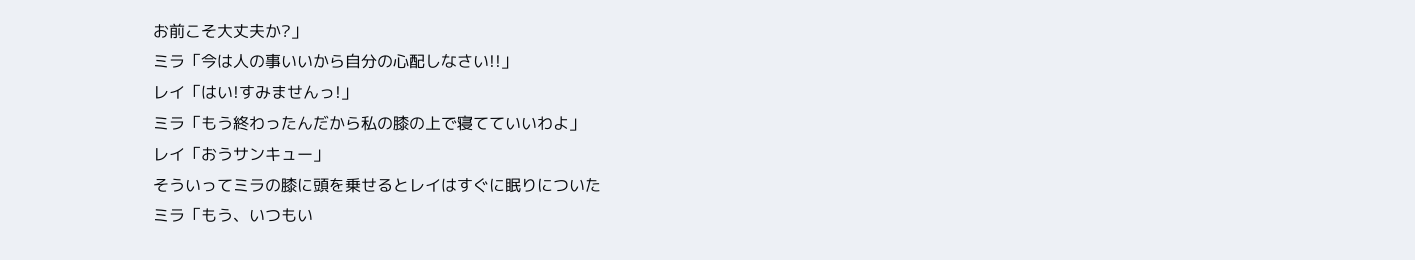お前こそ大丈夫か?」
ミラ「今は人の事いいから自分の心配しなさい!!」
レイ「はい!すみませんっ!」
ミラ「もう終わったんだから私の膝の上で寝てていいわよ」
レイ「おうサンキュー」
そういってミラの膝に頭を乗せるとレイはすぐに眠りについた
ミラ「もう、いつもい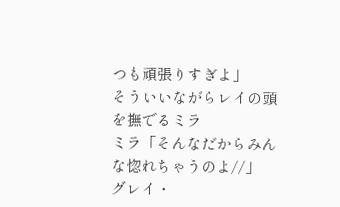つも頑張りすぎよ」
そういいながらレイの頭を撫でるミラ
ミラ「そんなだからみんな惚れちゃうのよ//」
グレイ・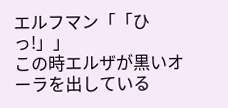エルフマン「「ひっ!」」
この時エルザが黒いオーラを出している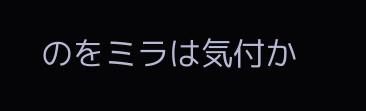のをミラは気付か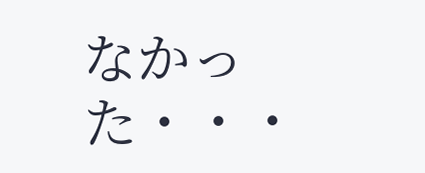なかった・・・